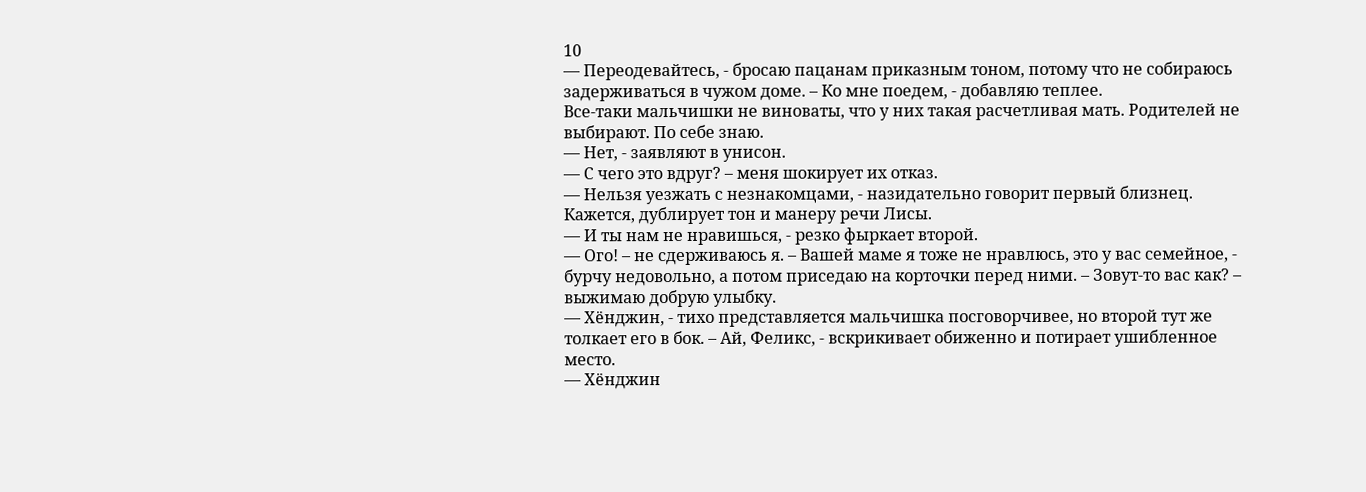10
— Переодевайтесь, - бросаю пацанам приказным тоном, потому что не собираюсь задерживаться в чужом доме. – Ко мне поедем, - добавляю теплее.
Все-таки мальчишки не виноваты, что у них такая расчетливая мать. Родителей не выбирают. По себе знаю.
— Нет, - заявляют в унисон.
— С чего это вдруг? – меня шокирует их отказ.
— Нельзя уезжать с незнакомцами, - назидательно говорит первый близнец. Кажется, дублирует тон и манеру речи Лисы.
— И ты нам не нравишься, - резко фыркает второй.
— Ого! – не сдерживаюсь я. – Вашей маме я тоже не нравлюсь, это у вас семейное, - бурчу недовольно, а потом приседаю на корточки перед ними. – Зовут-то вас как? – выжимаю добрую улыбку.
— Хëнджин, - тихо представляется мальчишка посговорчивее, но второй тут же толкает его в бок. – Ай, Феликс, - вскрикивает обиженно и потирает ушибленное место.
— Хëнджин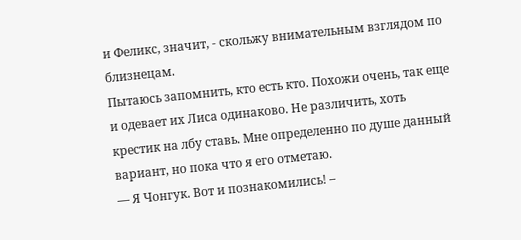и Феликс, значит, - скольжу внимательным взглядом по близнецам.
Пытаюсь запомнить, кто есть кто. Похожи очень, так еще и одевает их Лиса одинаково. Не различить, хоть крестик на лбу ставь. Мне определенно по душе данный вариант, но пока что я его отметаю.
— Я Чонгук. Вот и познакомились! –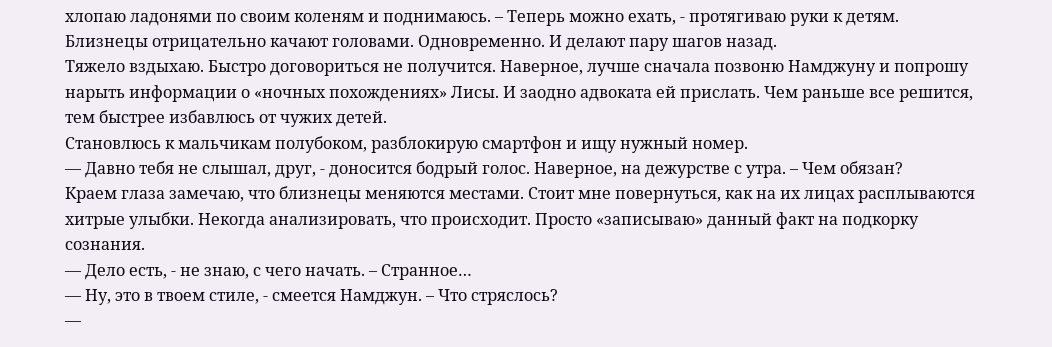хлопаю ладонями по своим коленям и поднимаюсь. – Теперь можно ехать, - протягиваю руки к детям.
Близнецы отрицательно качают головами. Одновременно. И делают пару шагов назад.
Тяжело вздыхаю. Быстро договориться не получится. Наверное, лучше сначала позвоню Намджуну и попрошу нарыть информации о «ночных похождениях» Лисы. И заодно адвоката ей прислать. Чем раньше все решится, тем быстрее избавлюсь от чужих детей.
Становлюсь к мальчикам полубоком, разблокирую смартфон и ищу нужный номер.
— Давно тебя не слышал, друг, - доносится бодрый голос. Наверное, на дежурстве с утра. – Чем обязан?
Краем глаза замечаю, что близнецы меняются местами. Стоит мне повернуться, как на их лицах расплываются хитрые улыбки. Некогда анализировать, что происходит. Просто «записываю» данный факт на подкорку сознания.
— Дело есть, - не знаю, с чего начать. – Странное…
— Ну, это в твоем стиле, - смеется Намджун. – Что стряслось?
—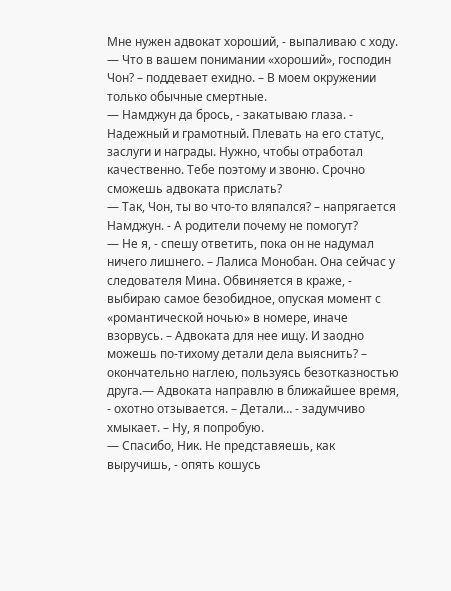Мне нужен адвокат хороший, - выпаливаю с ходу.
— Что в вашем понимании «хороший», господин Чон? – поддевает ехидно. – В моем окружении только обычные смертные.
— Намджун да брось, - закатываю глаза. - Надежный и грамотный. Плевать на его статус, заслуги и награды. Нужно, чтобы отработал качественно. Тебе поэтому и звоню. Срочно сможешь адвоката прислать?
— Так, Чон, ты во что-то вляпался? – напрягается Намджун. - А родители почему не помогут?
— Не я, - спешу ответить, пока он не надумал ничего лишнего. – Лалиса Монобан. Она сейчас у следователя Мина. Обвиняется в краже, - выбираю самое безобидное, опуская момент с «романтической ночью» в номере, иначе взорвусь. – Адвоката для нее ищу. И заодно можешь по-тихому детали дела выяснить? – окончательно наглею, пользуясь безотказностью друга.— Адвоката направлю в ближайшее время, - охотно отзывается. – Детали… - задумчиво хмыкает. – Ну, я попробую.
— Спасибо, Ник. Не представяешь, как выручишь, - опять кошусь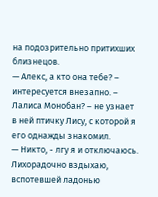на подозрительно притихших близнецов.
— Алекс, а кто она тебе? – интересуется внезапно. – Лалиса Монобан? – не узнает в ней птичку Лису, с которой я его однажды знакомил.
— Никто, - лгу я и отключаюсь.
Лихорадочно вздыхаю, вспотевшей ладонью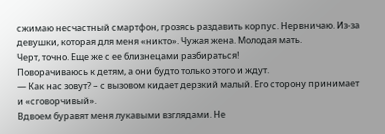сжимаю несчастный смартфон, грозясь раздавить корпус. Нервничаю. Из-за девушки, которая для меня «никто». Чужая жена. Молодая мать.
Черт, точно. Еще же с ее близнецами разбираться!
Поворачиваюсь к детям, а они будто только этого и ждут.
— Как нас зовут? – с вызовом кидает дерзкий малый. Его сторону принимает и «сговорчивый».
Вдвоем буравят меня лукавыми взглядами. Не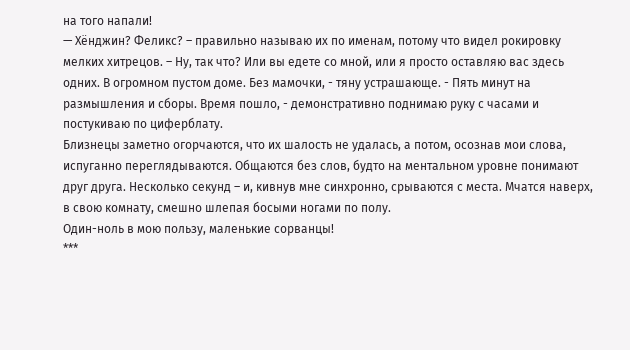на того напали!
— Хëнджин? Феликс? – правильно называю их по именам, потому что видел рокировку мелких хитрецов. – Ну, так что? Или вы едете со мной, или я просто оставляю вас здесь одних. В огромном пустом доме. Без мамочки, - тяну устрашающе. - Пять минут на размышления и сборы. Время пошло, - демонстративно поднимаю руку с часами и постукиваю по циферблату.
Близнецы заметно огорчаются, что их шалость не удалась, а потом, осознав мои слова, испуганно переглядываются. Общаются без слов, будто на ментальном уровне понимают друг друга. Несколько секунд – и, кивнув мне синхронно, срываются с места. Мчатся наверх, в свою комнату, смешно шлепая босыми ногами по полу.
Один-ноль в мою пользу, маленькие сорванцы!
***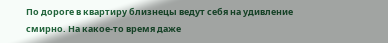По дороге в квартиру близнецы ведут себя на удивление смирно. На какое-то время даже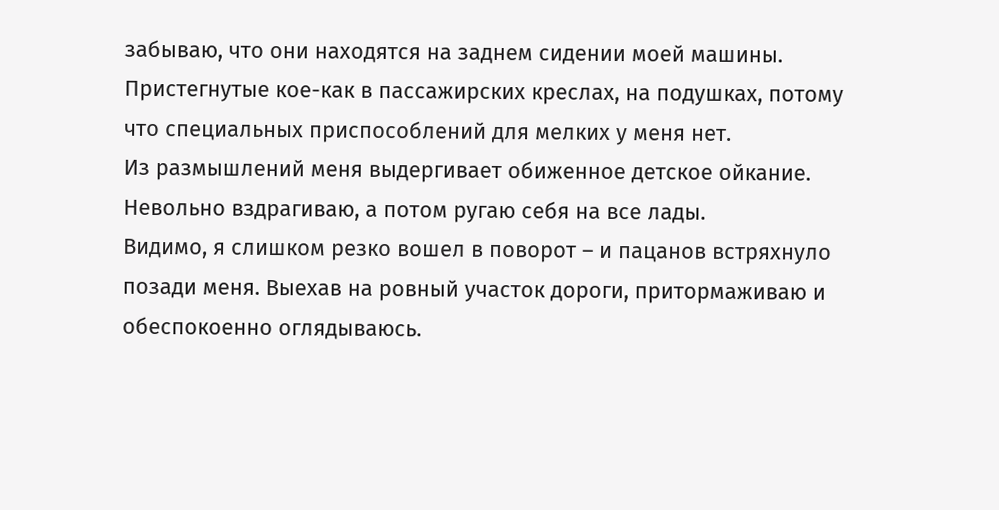забываю, что они находятся на заднем сидении моей машины. Пристегнутые кое-как в пассажирских креслах, на подушках, потому что специальных приспособлений для мелких у меня нет.
Из размышлений меня выдергивает обиженное детское ойкание. Невольно вздрагиваю, а потом ругаю себя на все лады.
Видимо, я слишком резко вошел в поворот – и пацанов встряхнуло позади меня. Выехав на ровный участок дороги, притормаживаю и обеспокоенно оглядываюсь.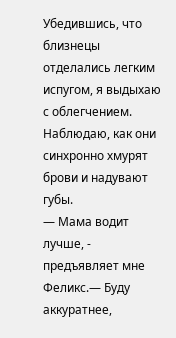Убедившись, что близнецы отделались легким испугом, я выдыхаю с облегчением. Наблюдаю, как они синхронно хмурят брови и надувают губы.
— Мама водит лучше, - предъявляет мне Феликс.— Буду аккуратнее,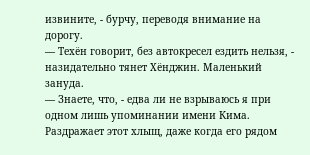извините, - бурчу, переводя внимание на дорогу.
— Техëн говорит, без автокресел ездить нельзя, - назидательно тянет Хëнджин. Маленький зануда.
— Знаете, что, - едва ли не взрываюсь я при одном лишь упоминании имени Кима. Раздражает этот хлыщ, даже когда его рядом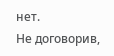нет.
Не договорив,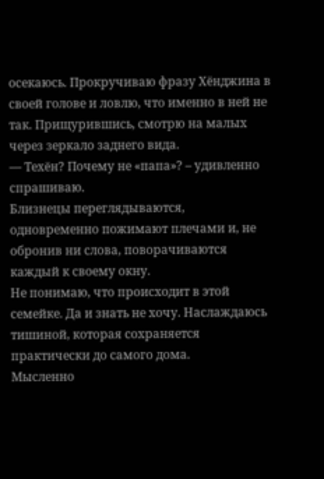осекаюсь. Прокручиваю фразу Хëнджина в своей голове и ловлю, что именно в ней не так. Прищурившись, смотрю на малых через зеркало заднего вида.
— Техëн? Почему не «папа»? – удивленно спрашиваю.
Близнецы переглядываются, одновременно пожимают плечами и, не обронив ни слова, поворачиваются каждый к своему окну.
Не понимаю, что происходит в этой семейке. Да и знать не хочу. Наслаждаюсь тишиной, которая сохраняется практически до самого дома.
Мысленно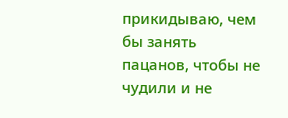прикидываю, чем бы занять пацанов, чтобы не чудили и не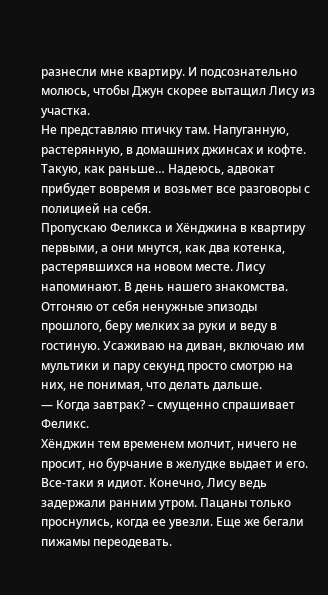разнесли мне квартиру. И подсознательно молюсь, чтобы Джун скорее вытащил Лису из участка.
Не представляю птичку там. Напуганную, растерянную, в домашних джинсах и кофте. Такую, как раньше… Надеюсь, адвокат прибудет вовремя и возьмет все разговоры с полицией на себя.
Пропускаю Феликса и Хëнджина в квартиру первыми, а они мнутся, как два котенка, растерявшихся на новом месте. Лису напоминают. В день нашего знакомства.
Отгоняю от себя ненужные эпизоды прошлого, беру мелких за руки и веду в гостиную. Усаживаю на диван, включаю им мультики и пару секунд просто смотрю на них, не понимая, что делать дальше.
— Когда завтрак? – смущенно спрашивает Феликс.
Хëнджин тем временем молчит, ничего не просит, но бурчание в желудке выдает и его.
Все-таки я идиот. Конечно, Лису ведь задержали ранним утром. Пацаны только проснулись, когда ее увезли. Еще же бегали пижамы переодевать.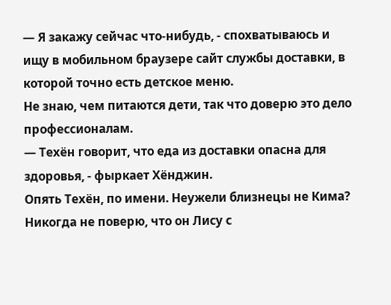— Я закажу сейчас что-нибудь, - спохватываюсь и ищу в мобильном браузере сайт службы доставки, в которой точно есть детское меню.
Не знаю, чем питаются дети, так что доверю это дело профессионалам.
— Техëн говорит, что еда из доставки опасна для здоровья, - фыркает Хëнджин.
Опять Техëн, по имени. Неужели близнецы не Кима? Никогда не поверю, что он Лису с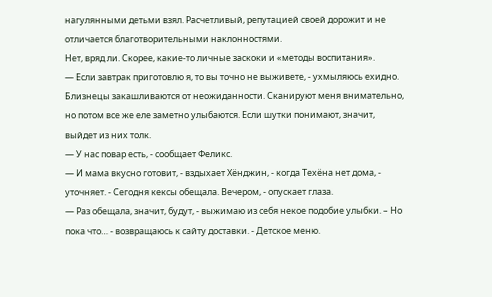нагулянными детьми взял. Расчетливый, репутацией своей дорожит и не отличается благотворительными наклонностями.
Нет, вряд ли. Скорее, какие-то личные заскоки и «методы воспитания».
— Если завтрак приготовлю я, то вы точно не выживете, - ухмыляюсь ехидно.
Близнецы закашливаются от неожиданности. Сканируют меня внимательно, но потом все же еле заметно улыбаются. Если шутки понимают, значит, выйдет из них толк.
— У нас повар есть, - сообщает Феликс.
— И мама вкусно готовит, - вздыхает Хëнджин, - когда Техëна нет дома, - уточняет. - Сегодня кексы обещала. Вечером, - опускает глаза.
— Раз обещала, значит, будут, - выжимаю из себя некое подобие улыбки. – Но пока что… - возвращаюсь к сайту доставки. - Детское меню.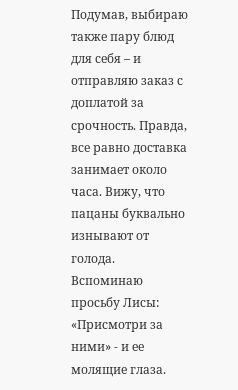Подумав, выбираю также пару блюд для себя – и отправляю заказ с доплатой за срочность. Правда, все равно доставка занимает около часа. Вижу, что пацаны буквально изнывают от голода.
Вспоминаю просьбу Лисы: «Присмотри за ними» - и ее молящие глаза.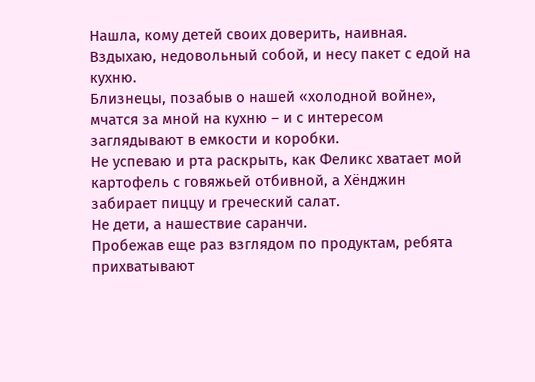Нашла, кому детей своих доверить, наивная.
Вздыхаю, недовольный собой, и несу пакет с едой на кухню.
Близнецы, позабыв о нашей «холодной войне», мчатся за мной на кухню – и с интересом заглядывают в емкости и коробки.
Не успеваю и рта раскрыть, как Феликс хватает мой картофель с говяжьей отбивной, а Хëнджин забирает пиццу и греческий салат.
Не дети, а нашествие саранчи.
Пробежав еще раз взглядом по продуктам, ребята прихватывают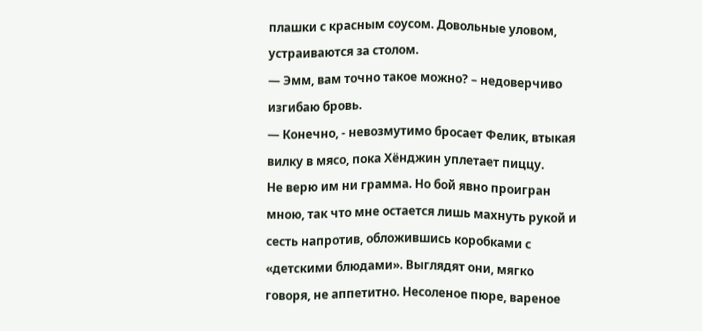плашки с красным соусом. Довольные уловом, устраиваются за столом.
— Эмм, вам точно такое можно? – недоверчиво изгибаю бровь.
— Конечно, - невозмутимо бросает Фелик, втыкая вилку в мясо, пока Хëнджин уплетает пиццу.
Не верю им ни грамма. Но бой явно проигран мною, так что мне остается лишь махнуть рукой и сесть напротив, обложившись коробками с «детскими блюдами». Выглядят они, мягко говоря, не аппетитно. Несоленое пюре, вареное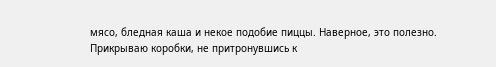мясо, бледная каша и некое подобие пиццы. Наверное, это полезно.
Прикрываю коробки, не притронувшись к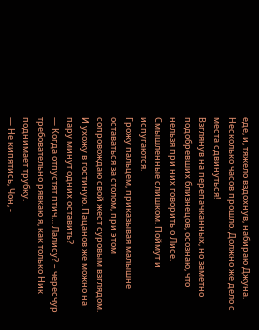еде, и, тяжело вздохнув, набираю Джуна. Несколько часов прошло. Должно же дело с места сдвинуться!
Взглянув на перепачканных, но заметно подобревших близнецов, осознаю, что нельзя при них говорить о Лисе. Смышленные слишком. Поймут и испугаются.
Грожу пальцем, приказывая малышне оставаться за столом, при этом сопровождаю свой жест суровым взглядом. И ухожу в гостиную. Пацанов же можно на пару минут одних оставить?
— Когда отпустят птич… Лалису? – чересчур требовательно рявкаю я, как только Ник поднимает трубку.
— Не кипятись, Чон, -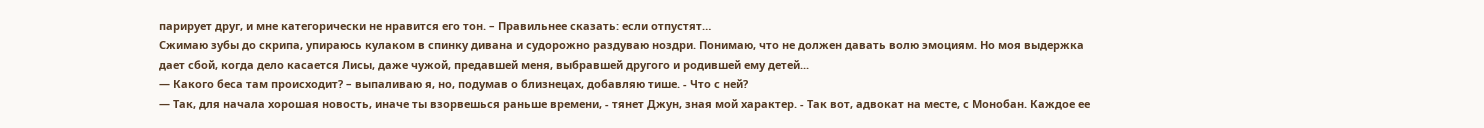парирует друг, и мне категорически не нравится его тон. – Правильнее сказать: если отпустят…
Сжимаю зубы до скрипа, упираюсь кулаком в спинку дивана и судорожно раздуваю ноздри. Понимаю, что не должен давать волю эмоциям. Но моя выдержка дает сбой, когда дело касается Лисы, даже чужой, предавшей меня, выбравшей другого и родившей ему детей...
— Какого беса там происходит? – выпаливаю я, но, подумав о близнецах, добавляю тише. - Что с ней?
— Так, для начала хорошая новость, иначе ты взорвешься раньше времени, - тянет Джун, зная мой характер. - Так вот, адвокат на месте, с Монобан. Каждое ее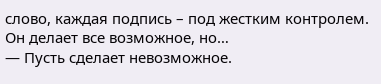слово, каждая подпись – под жестким контролем. Он делает все возможное, но…
— Пусть сделает невозможное.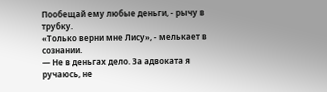Пообещай ему любые деньги, - рычу в трубку.
«Только верни мне Лису», - мелькает в сознании.
— Не в деньгах дело. За адвоката я ручаюсь, не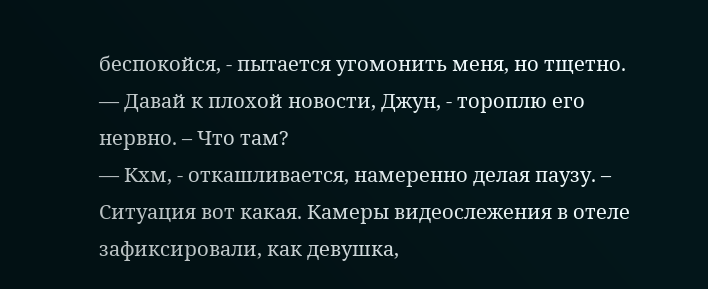беспокойся, - пытается угомонить меня, но тщетно.
— Давай к плохой новости, Джун, - тороплю его нервно. – Что там?
— Кхм, - откашливается, намеренно делая паузу. – Ситуация вот какая. Камеры видеослежения в отеле зафиксировали, как девушка,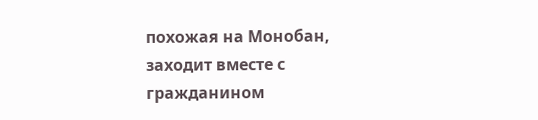похожая на Монобан, заходит вместе с гражданином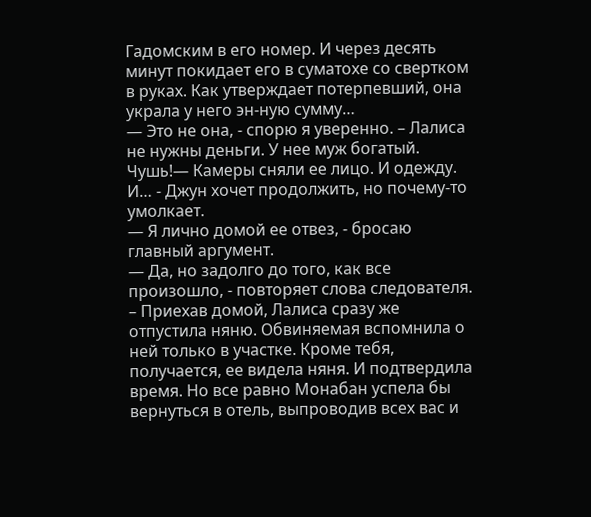Гадомским в его номер. И через десять минут покидает его в суматохе со свертком в руках. Как утверждает потерпевший, она украла у него эн-ную сумму…
— Это не она, - спорю я уверенно. – Лалиса не нужны деньги. У нее муж богатый. Чушь!— Камеры сняли ее лицо. И одежду. И… - Джун хочет продолжить, но почему-то умолкает.
— Я лично домой ее отвез, - бросаю главный аргумент.
— Да, но задолго до того, как все произошло, - повторяет слова следователя. – Приехав домой, Лалиса сразу же отпустила няню. Обвиняемая вспомнила о ней только в участке. Кроме тебя, получается, ее видела няня. И подтвердила время. Но все равно Монабан успела бы вернуться в отель, выпроводив всех вас и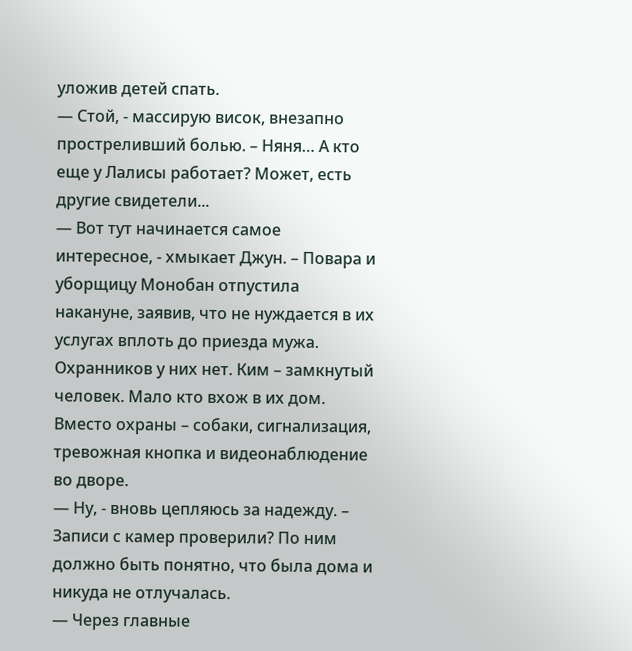уложив детей спать.
— Стой, - массирую висок, внезапно простреливший болью. – Няня… А кто еще у Лалисы работает? Может, есть другие свидетели...
— Вот тут начинается самое интересное, - хмыкает Джун. – Повара и уборщицу Монобан отпустила накануне, заявив, что не нуждается в их услугах вплоть до приезда мужа. Охранников у них нет. Ким – замкнутый человек. Мало кто вхож в их дом. Вместо охраны – собаки, сигнализация, тревожная кнопка и видеонаблюдение во дворе.
— Ну, - вновь цепляюсь за надежду. – Записи с камер проверили? По ним должно быть понятно, что была дома и никуда не отлучалась.
— Через главные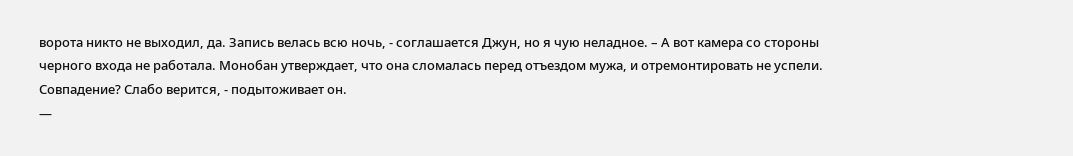ворота никто не выходил, да. Запись велась всю ночь, - соглашается Джун, но я чую неладное. – А вот камера со стороны черного входа не работала. Монобан утверждает, что она сломалась перед отъездом мужа, и отремонтировать не успели. Совпадение? Слабо верится, - подытоживает он.
—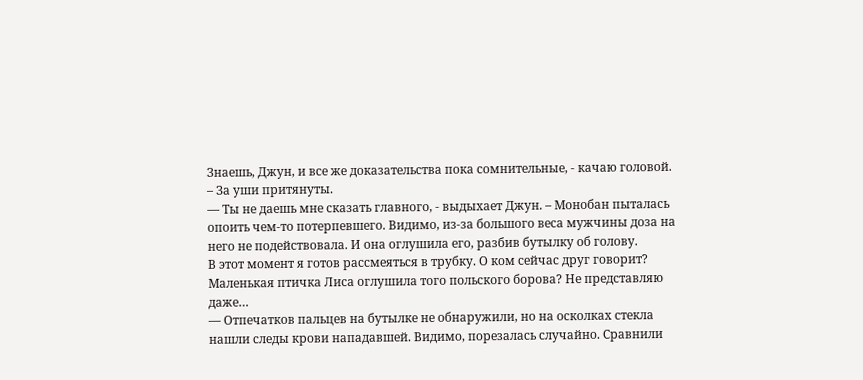Знаешь, Джун, и все же доказательства пока сомнительные, - качаю головой. – За уши притянуты.
— Ты не даешь мне сказать главного, - выдыхает Джун. – Монобан пыталась опоить чем-то потерпевшего. Видимо, из-за большого веса мужчины доза на него не подействовала. И она оглушила его, разбив бутылку об голову.
В этот момент я готов рассмеяться в трубку. О ком сейчас друг говорит? Маленькая птичка Лиса оглушила того польского борова? Не представляю даже…
— Отпечатков пальцев на бутылке не обнаружили, но на осколках стекла нашли следы крови нападавшей. Видимо, порезалась случайно. Сравнили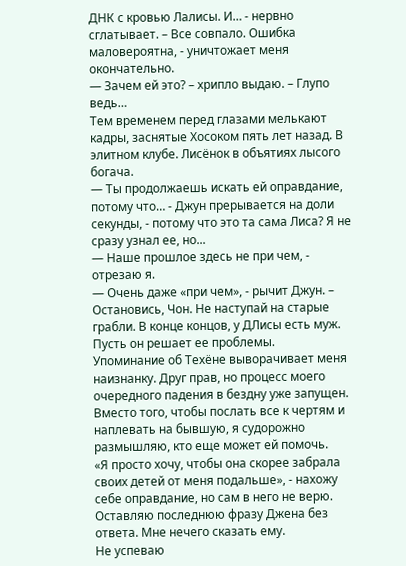ДНК с кровью Лалисы. И… - нервно сглатывает. – Все совпало. Ошибка маловероятна, - уничтожает меня окончательно.
— Зачем ей это? – хрипло выдаю. – Глупо ведь…
Тем временем перед глазами мелькают кадры, заснятые Хосоком пять лет назад. В элитном клубе. Лисëнок в объятиях лысого богача.
— Ты продолжаешь искать ей оправдание, потому что… - Джун прерывается на доли секунды, - потому что это та сама Лиса? Я не сразу узнал ее, но...
— Наше прошлое здесь не при чем, - отрезаю я.
— Очень даже «при чем», - рычит Джун. – Остановись, Чон. Не наступай на старые грабли. В конце концов, у ДЛисы есть муж. Пусть он решает ее проблемы.
Упоминание об Техëне выворачивает меня наизнанку. Друг прав, но процесс моего очередного падения в бездну уже запущен. Вместо того, чтобы послать все к чертям и наплевать на бывшую, я судорожно размышляю, кто еще может ей помочь.
«Я просто хочу, чтобы она скорее забрала своих детей от меня подальше», - нахожу себе оправдание, но сам в него не верю.
Оставляю последнюю фразу Джена без ответа. Мне нечего сказать ему.
Не успеваю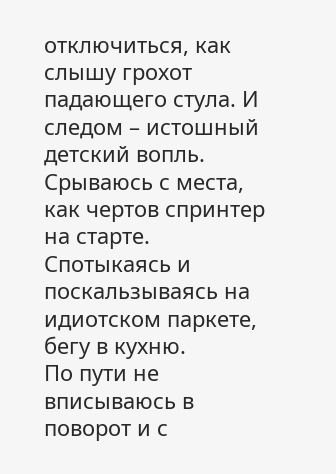отключиться, как слышу грохот падающего стула. И следом – истошный детский вопль. Срываюсь с места, как чертов спринтер на старте. Спотыкаясь и поскальзываясь на идиотском паркете, бегу в кухню.
По пути не вписываюсь в поворот и с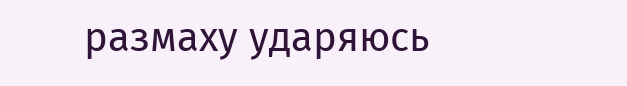размаху ударяюсь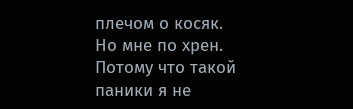плечом о косяк. Но мне по хрен. Потому что такой паники я не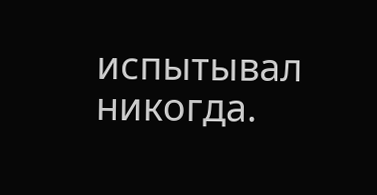испытывал никогда.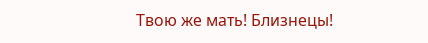Твою же мать! Близнецы!